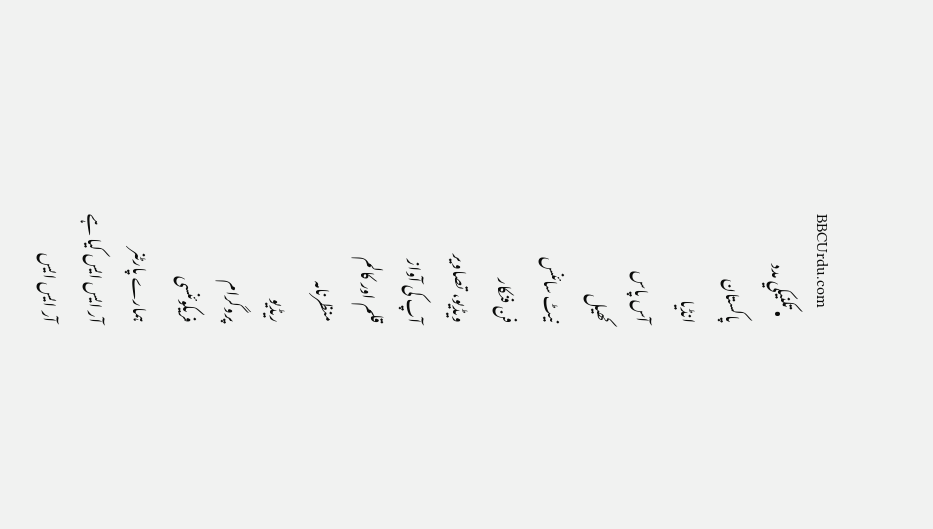BBCUrdu.com
  • تکنيکي مدد
پاکستان
انڈیا
آس پاس
کھیل
نیٹ سائنس
فن فنکار
ویڈیو، تصاویر
آپ کی آواز
قلم اور کالم
منظرنامہ
ریڈیو
پروگرام
فریکوئنسی
ہمارے پارٹنر
آر ایس ایس کیا ہے
آر ایس ایس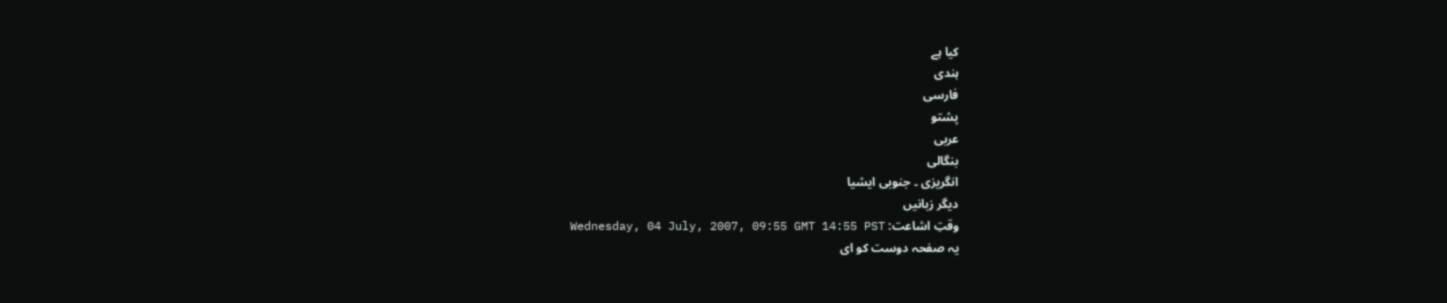کیا ہے
ہندی
فارسی
پشتو
عربی
بنگالی
انگریزی ۔ جنوبی ایشیا
دیگر زبانیں
وقتِ اشاعت: Wednesday, 04 July, 2007, 09:55 GMT 14:55 PST
یہ صفحہ دوست کو ای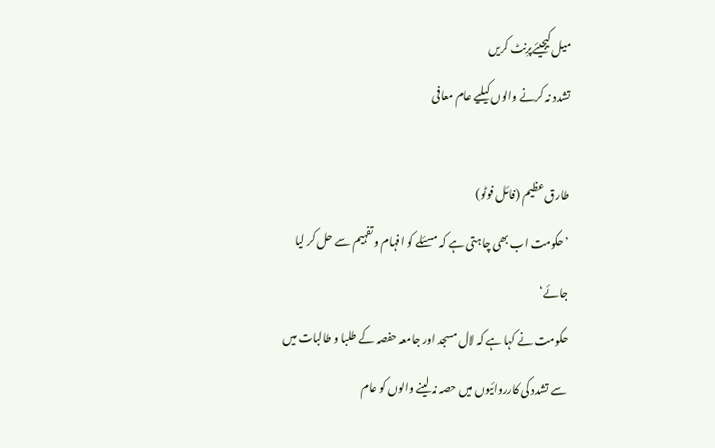میل کیجیئےپرِنٹ کریں
تشدد نہ کرنے والوں کیلیے عام معافی

طارق عظیم (فائل فوٹو)
’حکومت اب بھی چاہتی ہے کہ مسئلے کو افہام و تفہیم سے حل کر لیا جائے‘
حکومت نے کہا ہے کہ لال مسجد اور جامعہ حفصہ کے طلبا و طالبات میں سے تشدد کی کارروائیوں میں حصہ نہ لینے والوں کو عام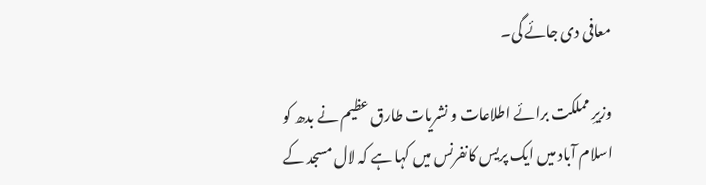معافی دی جائے گی۔

وزیرِ مملکت برائے اطلاعات و نشریات طارق عظیم نے بدھ کو اسلام آباد میں ایک پریس کانفرنس میں کہا ہے کہ لال مسجد کے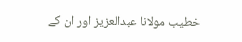خطیب مولانا عبدالعزیز اور ان کے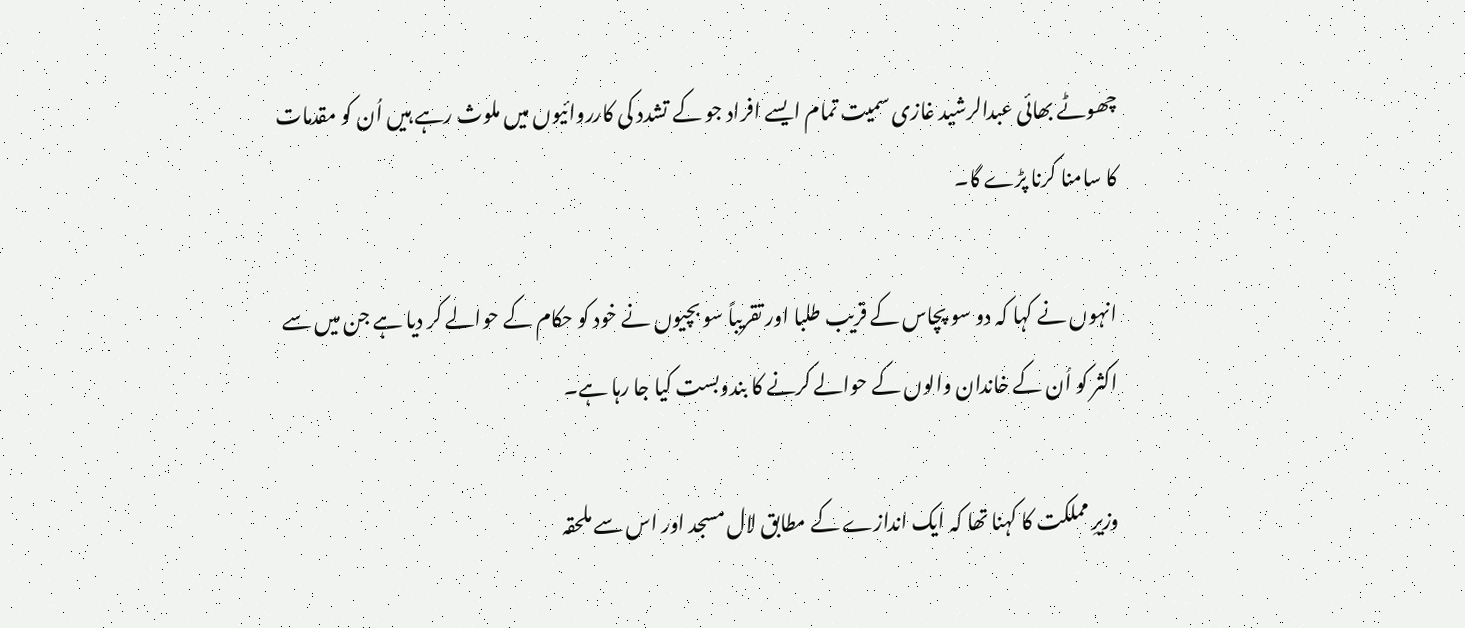چھوٹے بھائی عبدالرشید غازی سمیت تمام ایسے افراد جو کے تشدد کی کارروائیوں میں ملوث رہے ہیں اُن کو مقدمات کا سامنا کرنا پڑے گا۔

انہوں نے کہا کہ دو سو پچاس کے قریب طلبا اور تقریباً سو بچیوں نے خود کو حکام کے حوالے کر دیا ہے جن میں سے اکثر کو اُن کے خاندان والوں کے حوالے کرنے کا بندوبست کیا جا رہا ہے۔

وزیرِ مملکت کا کہنا تھا کہ ایک اندازے کے مطابق لال مسجد اور اس سے ملحقہ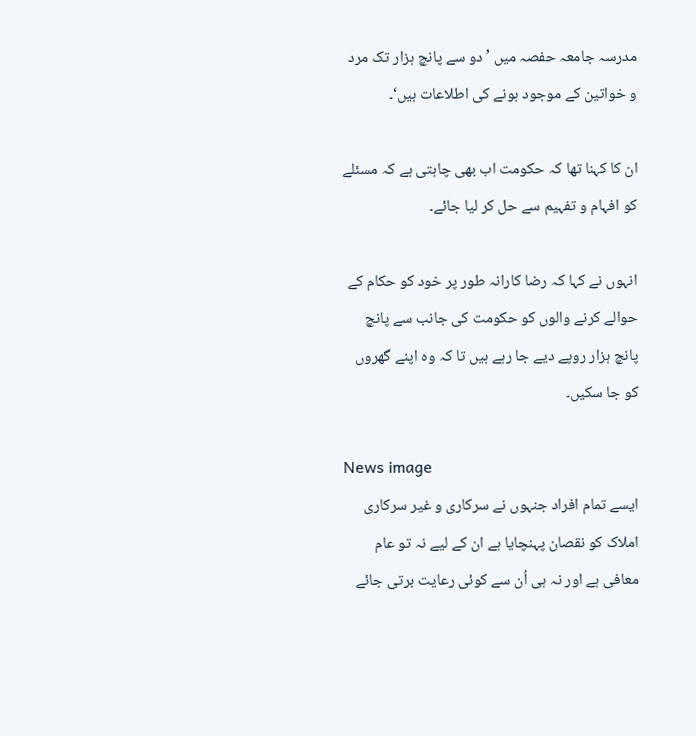مدرسہ جامعہ حفصہ میں ’دو سے پانچ ہزار تک مرد و خواتین کے موجود ہونے کی اطلاعات ہیں‘۔

ان کا کہنا تھا کہ حکومت اب بھی چاہتی ہے کہ مسئلے کو افہام و تفہیم سے حل کر لیا جائے۔

انہوں نے کہا کہ رضا کارانہ طور پر خود کو حکام کے حوالے کرنے والوں کو حکومت کی جانب سے پانچ پانچ ہزار روپے دیے جا رہے ہیں تا کہ وہ اپنے گھروں کو جا سکیں۔

News image
ایسے تمام افراد جنہوں نے سرکاری و غیر سرکاری املاک کو نقصان پہنچایا ہے ان کے لیے نہ تو عام معافی ہے اور نہ ہی اُن سے کوئی رعایت برتی جائے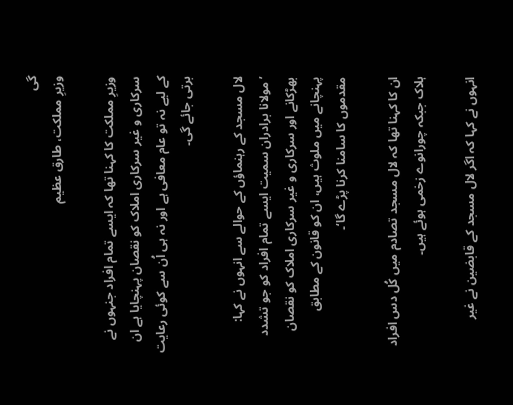گی
وزیرِ مملکت، طارق عظیم

وزیرِ مملکت کا کہنا تھا کہ ایسے تمام افراد جنہوں نے سرکاری و غیر سرکاری املاک کو نقصان پہنچایا ہے ان کے لیے نہ تو عام معافی ہے اور نہ ہی اُن سے کوئی رعایت برتی جائے گی۔

لال مسجد کے رہنماؤں کے حوالے سے انہوں نے کہا: ’مولانا برادران سمیت ایسے تمام افراد کو جو تشدد بھڑکانے اور سرکاری و غیر سرکاری املاک کو نقصان پہنچانے میں ملوث ہیں، ان کو قانون کے مطابق مقدموں کا سامنا کرنا پڑے گا‘۔

ان کا کہنا تھا کہ لال مسجد تصادم میں کُل دس افراد ہلاک جبکہ چورانوے زخمی ہوئے ہیں۔

انہوں نے کہا کہ اگر لال مسجد کے قابضین نے غیر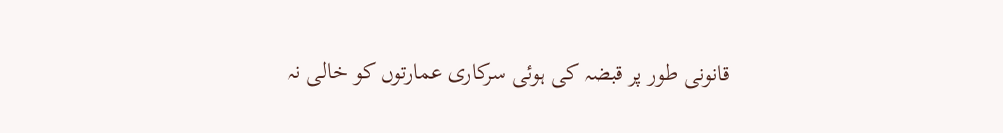قانونی طور پر قبضہ کی ہوئی سرکاری عمارتوں کو خالی نہ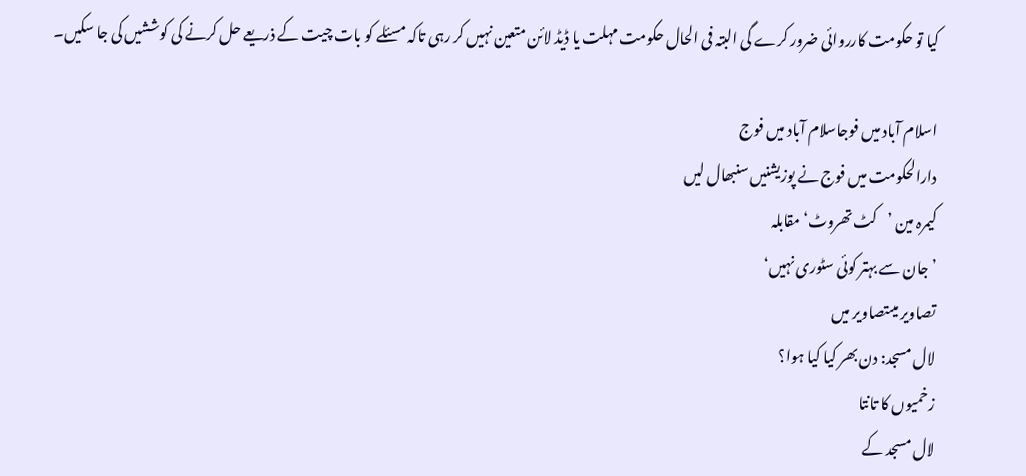کیا تو حکومت کارروائی ضرور کرے گی البتہ فی الحال حکومت مہلت یا ڈیڈ لائن متعین نہیں کر رہی تاکہ مسئلے کو بات چیت کے ذریعے حل کرنے کی کوششیں کی جا سکیں۔

اسلام آباد میں فوجاسلام آباد میں فوج
دارالحکومت میں فوج نے پوزیشنیں سنبھال لیں
کیمرہ مین ’کٹ تھروٹ‘ مقابلہ
’جان سے بہتر کوئی سٹوری نہیں‘
تصاویر میںتصاویر میں
لال مسجد: دن بھر کیا کیا ہوا؟
زخمیوں کا تانتا
لال مسجد کے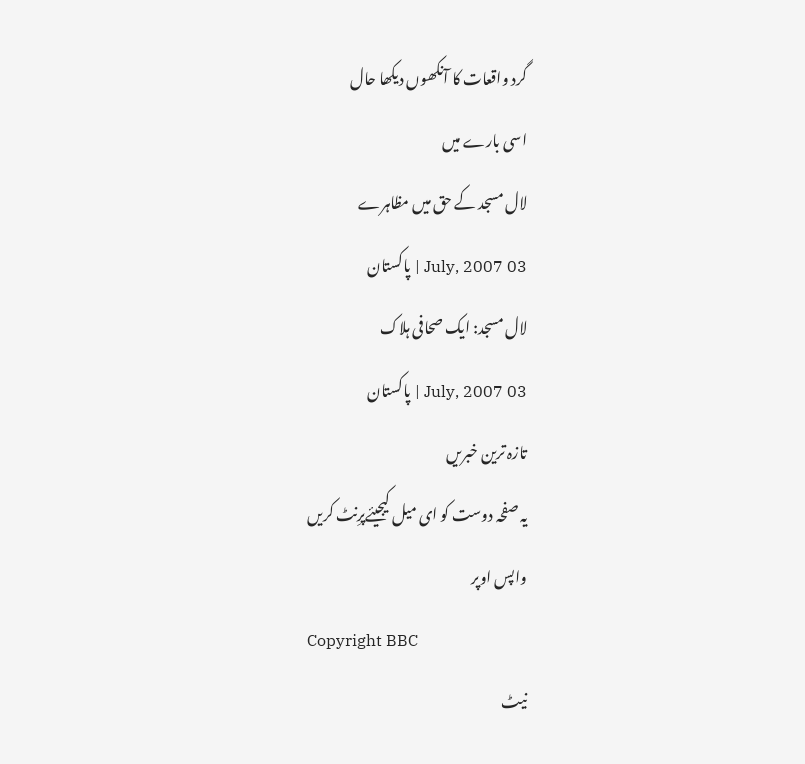گرد واقعات کا آنکھوں دیکھا حال
اسی بارے میں
لال مسجد کے حق میں مظاہرے
03 July, 2007 | پاکستان
لال مسجد: ایک صحافی ہلاک
03 July, 2007 | پاکستان
تازہ ترین خبریں
یہ صفحہ دوست کو ای میل کیجیئےپرِنٹ کریں
واپس اوپر
Copyright BBC
نیٹ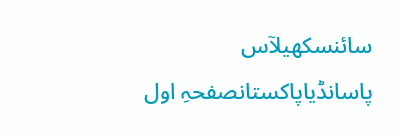سائنسکھیلآس پاسانڈیاپاکستانصفحہِ اول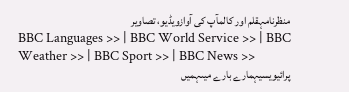منظرنامہقلم اور کالمآپ کی آوازویڈیو، تصاویر
BBC Languages >> | BBC World Service >> | BBC Weather >> | BBC Sport >> | BBC News >>
پرائیویسیہمارے بارے میںہمیں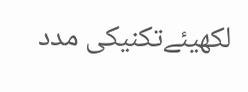لکھیئےتکنیکی مدد